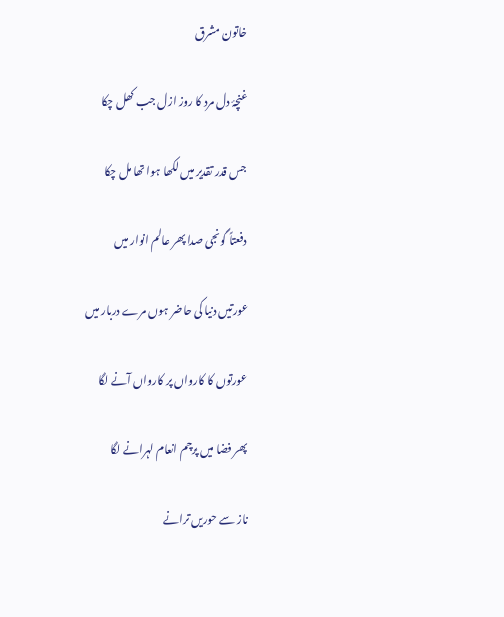خاتون مشرق

غنچۂ دل مرد کا روز ازل جب کھل چکا

جس قدر تقدیر میں لکھا ہوا تھا مل چکا

دفعتاً گونجی صدا پھر عالم انوار میں

عورتیں دنیا کی حاضر ہوں مرے دربار میں

عورتوں کا کارواں پر کارواں آنے لگا

پھر فضا میں پرچم انعام لہرانے لگا

ناز سے حوریں ترانے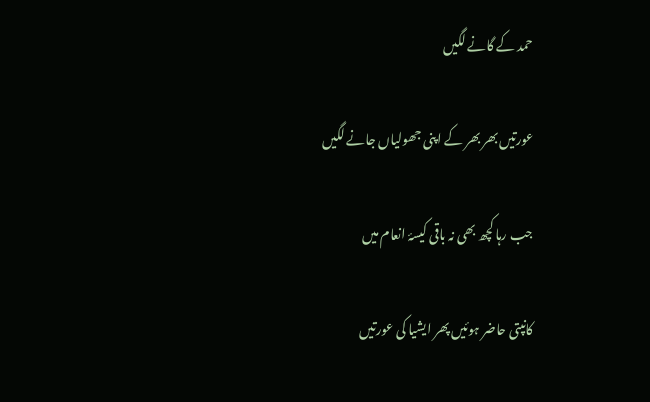حمد کے گانے لگیں

عورتیں بھر بھر کے اپنی جھولیاں جانے لگیں

جب رہا کچھ بھی نہ باقی کیسۂ انعام میں

کانپتی حاضر ہوئیں پھر ایشیا کی عورتیں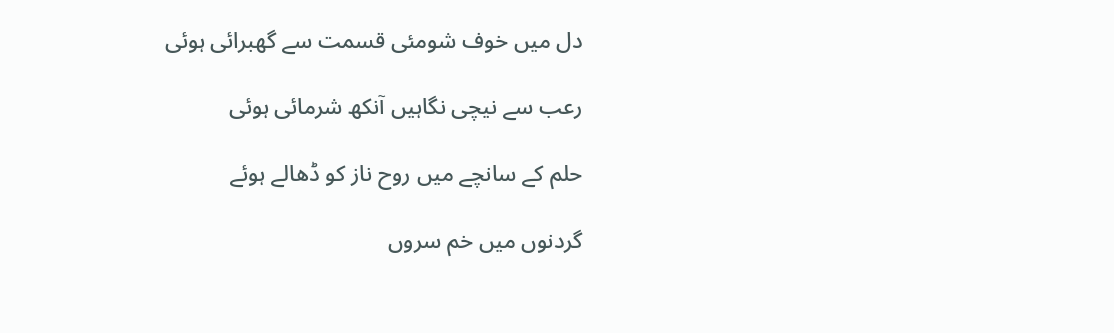دل میں خوف شومئی قسمت سے گھبرائی ہوئی

رعب سے نیچی نگاہیں آنکھ شرمائی ہوئی

حلم کے سانچے میں روح ناز کو ڈھالے ہوئے

گردنوں میں خم سروں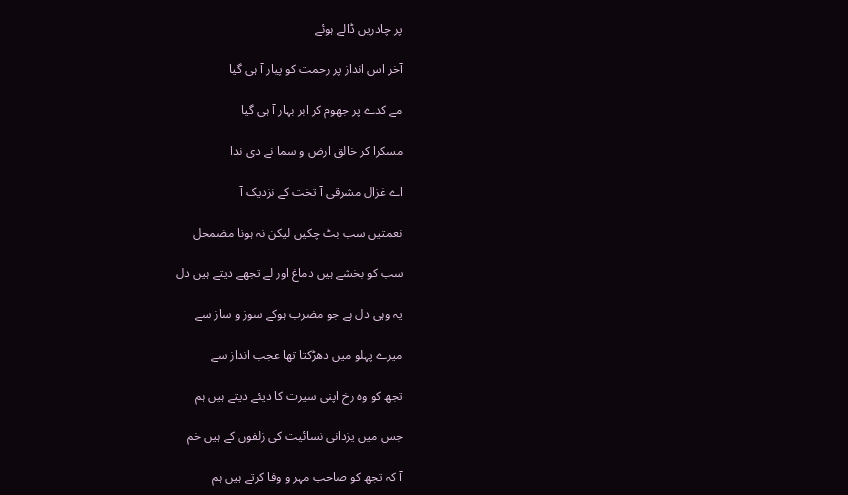پر چادریں ڈالے ہوئے

آخر اس انداز پر رحمت کو پیار آ ہی گیا

مے کدے پر جھوم کر ابر بہار آ ہی گیا

مسکرا کر خالق ارض و سما نے دی ندا

اے غزال مشرقی آ تخت کے نزدیک آ

نعمتیں سب بٹ چکیں لیکن نہ ہونا مضمحل

سب کو بخشے ہیں دماغ اور لے تجھے دیتے ہیں دل

یہ وہی دل ہے جو مضرب ہوکے سوز و ساز سے

میرے پہلو میں دھڑکتا تھا عجب انداز سے

تجھ کو وہ رخ اپنی سیرت کا دیئے دیتے ہیں ہم

جس میں یزدانی نسائیت کی زلفوں کے ہیں خم

آ کہ تجھ کو صاحب مہر و وفا کرتے ہیں ہم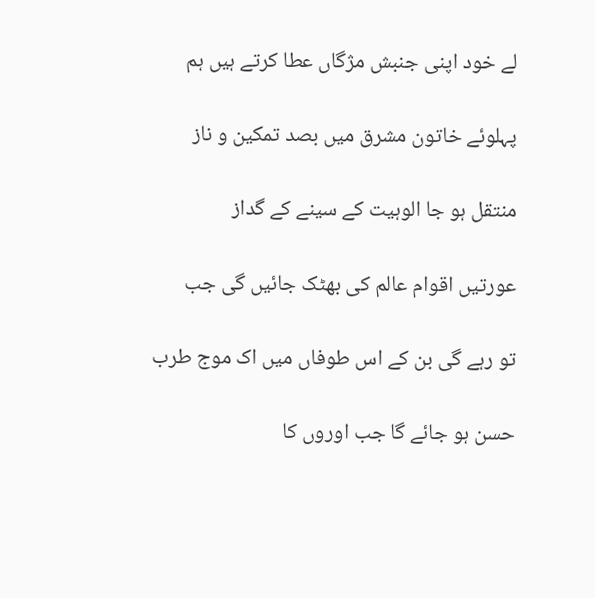لے خود اپنی جنبش مژگاں عطا کرتے ہیں ہم

پہلوئے خاتون مشرق میں بصد تمکین و ناز

منتقل ہو جا الوہیت کے سینے کے گداز

عورتیں اقوام عالم کی بھٹک جائیں گی جب

تو رہے گی بن کے اس طوفاں میں اک موج طرب

حسن ہو جائے گا جب اوروں کا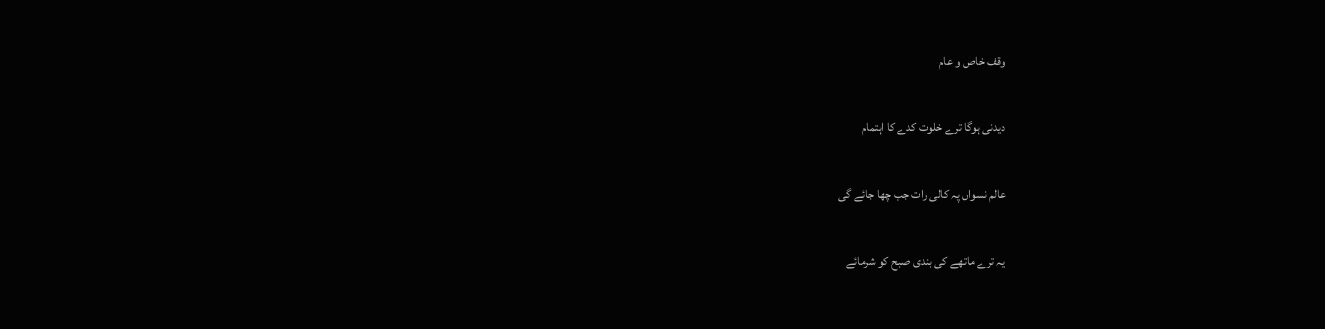وقف خاص و عام

دیدنی ہوگا ترے خلوت کدے کا اہتمام

عالم نسواں پہ کالی رات جب چھا جائے گی

یہ ترے ماتھے کی بندی صبح کو شرمائے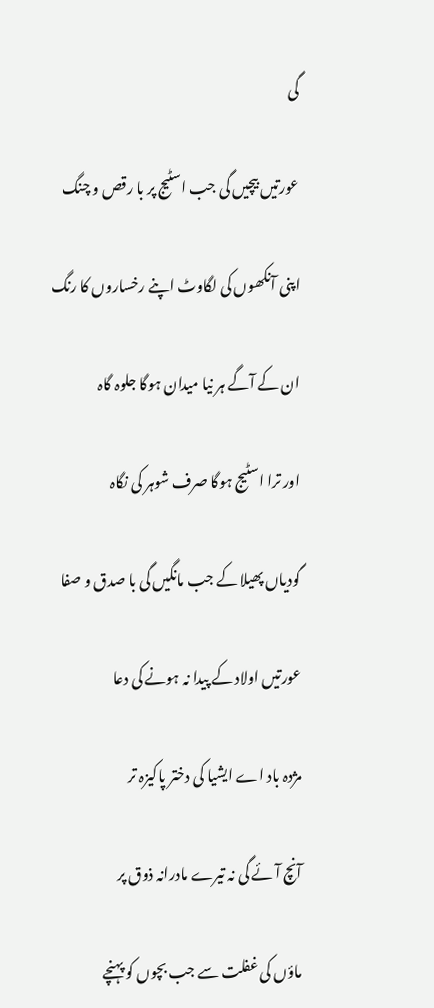گی

عورتیں بیچیں گی جب اسٹیج پر با رقص و چنگ

اپنی آنکھوں کی لگاوٹ اپنے رخساروں کا رنگ

ان کے آگے ہر نیا میدان ہوگا جلوہ گاہ

اور ترا اسٹیج ہوگا صرف شوہر کی نگاہ

گودیاں پھیلا کے جب مانگیں گی با صدق و صفا

عورتیں اولاد کے پیدا نہ ہونے کی دعا

مژدہ باد اے ایشیا کی دختر پاکیزہ تر

آنچ آئے گی نہ تیرے مادرانہ ذوق پر

ماؤں کی غفلت سے جب بچوں کو پہنچے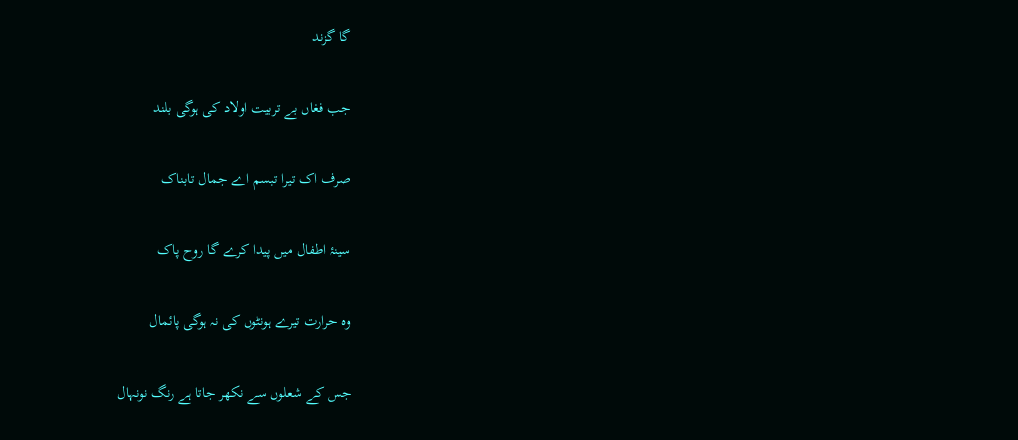گا گزند

جب فغاں بے تربیت اولاد کی ہوگی بلند

صرف اک تیرا تبسم اے جمال تابناک

سینۂ اطفال میں پیدا کرے گا روح پاک

وہ حرارت تیرے ہونٹوں کی نہ ہوگی پائمال

جس کے شعلوں سے نکھر جاتا ہے رنگ نونہال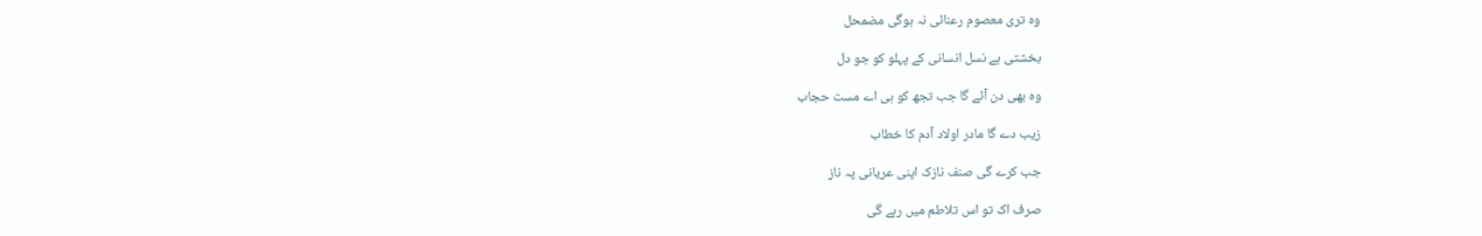وہ تری معصوم رعنائی نہ ہوگی مضمحل

بخشتی ہے نسل انسانی کے پہلو کو جو دل

وہ بھی دن آئے گا جب تجھ کو ہی اے مست حجاب

زیب دے گا مادر اولاد آدم کا خطاب

جب کرے گی صنف نازک اپنی عریانی پہ ناز

صرف اک تو اس تلاطم میں رہے گی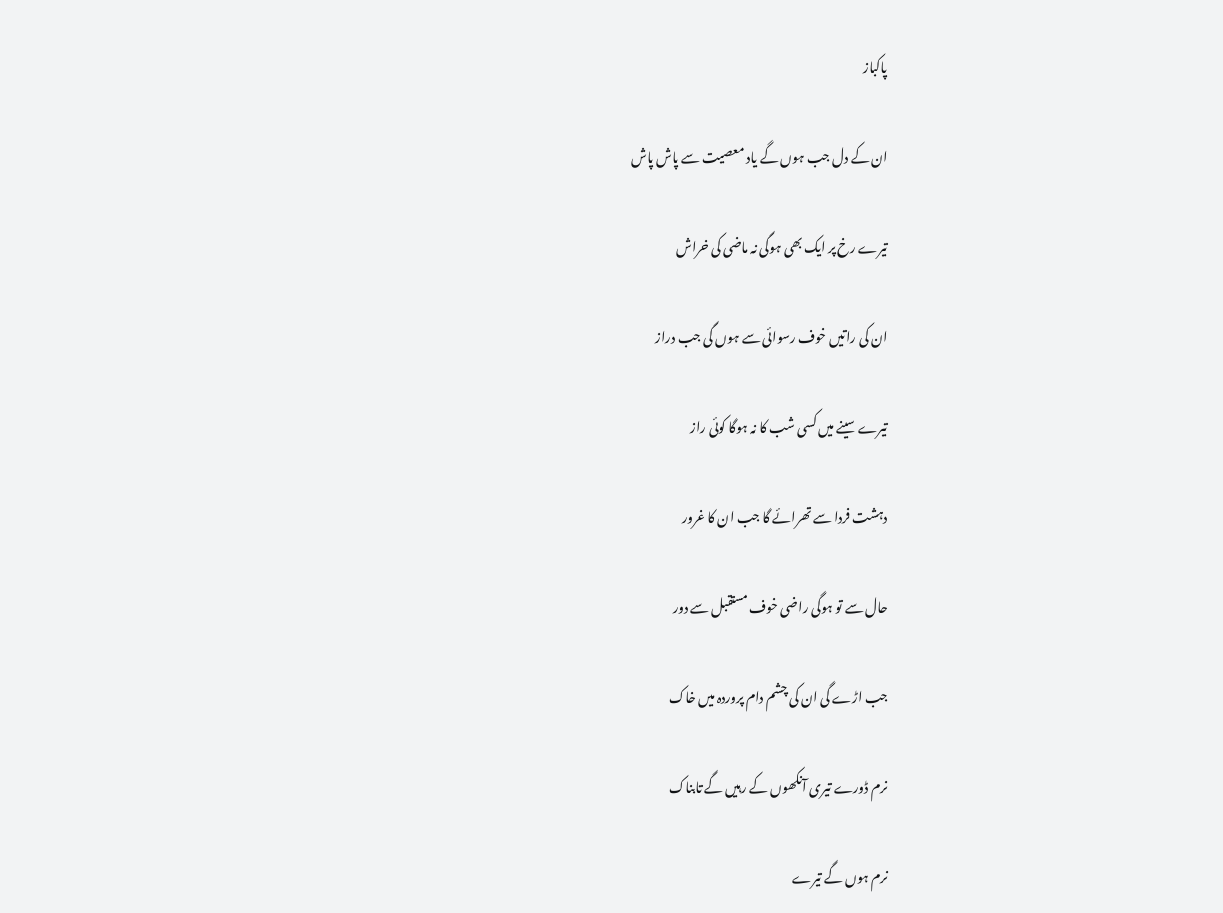پاکباز

ان کے دل جب ہوں گے یاد معصیت سے پاش پاش

تیرے رخ پر ایک بھی ہوگی نہ ماضی کی خراش

ان کی راتیں خوف رسوائی سے ہوں گی جب دراز

تیرے سینے میں کسی شب کا نہ ہوگا کوئی راز

دہشت فردا سے تھرائے گا جب ان کا غرور

حال سے تو ہوگی راضی خوف مستقبل سے دور

جب اڑے گی ان کی چشم دام پروردہ میں خاک

نرم ڈورے تیری آنکھوں کے رہیں گے تابناک

نرم ہوں گے تیرے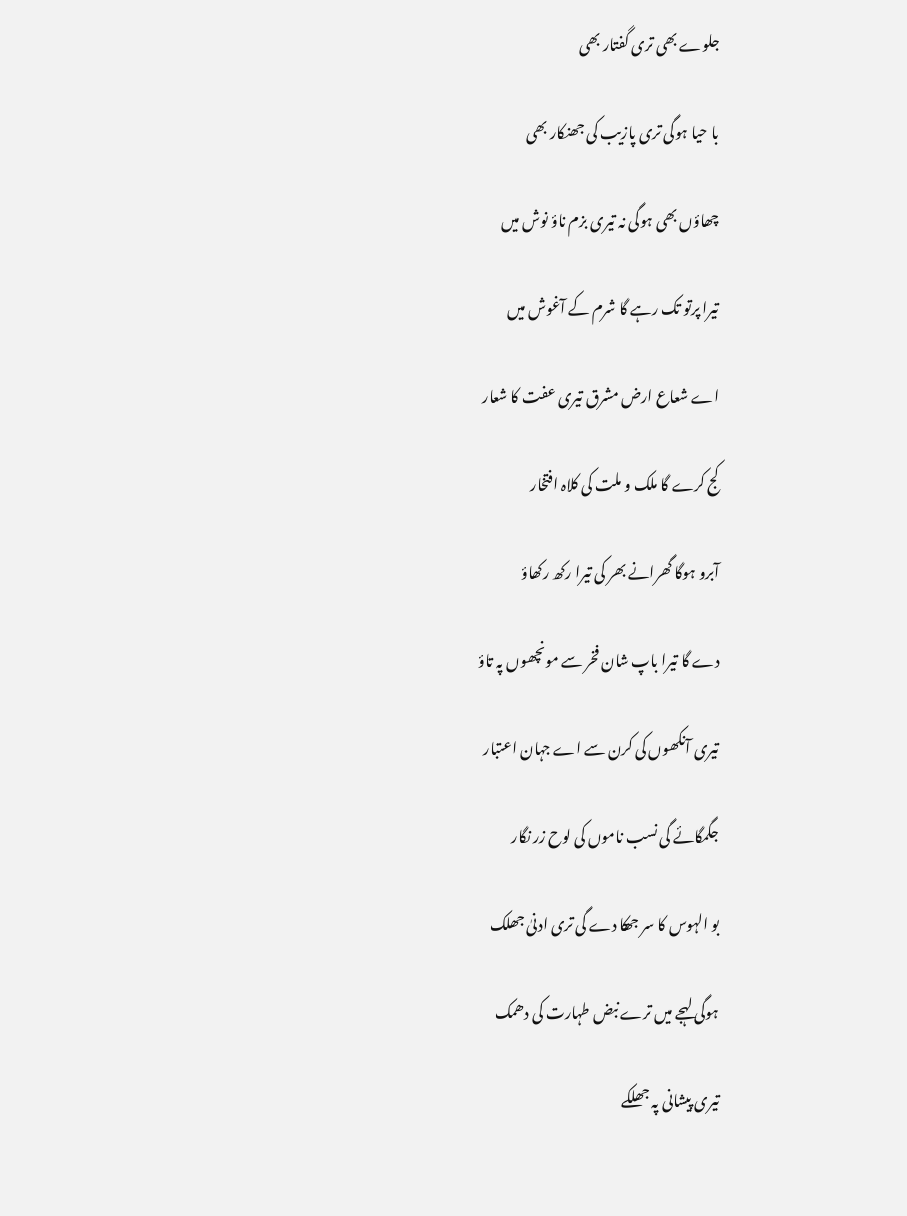جلوے بھی تری گفتار بھی

با حیا ہوگی تری پازیب کی جھنکار بھی

چھاؤں بھی ہوگی نہ تیری بزم ناؤ نوش میں

تیرا پرتو تک رہے گا شرم کے آغوش میں

اے شعاع ارض مشرق تیری عفت کا شعار

کج کرے گا ملک و ملت کی کلاہ افتخار

آبرو ہوگا گھرانے بھر کی تیرا رکھ رکھاؤ

دے گا تیرا باپ شان فخر سے مونچھوں پہ تاؤ

تیری آنکھوں کی کرن سے اے جہان اعتبار

جگمگائے گی نسب ناموں کی لوح زر نگار

بو الہوس کا سر جھکا دے گی تری ادنیٰ جھلک

ہوگی لہجے میں ترے نبض طہارت کی دھمک

تیری پیشانی پہ جھلکے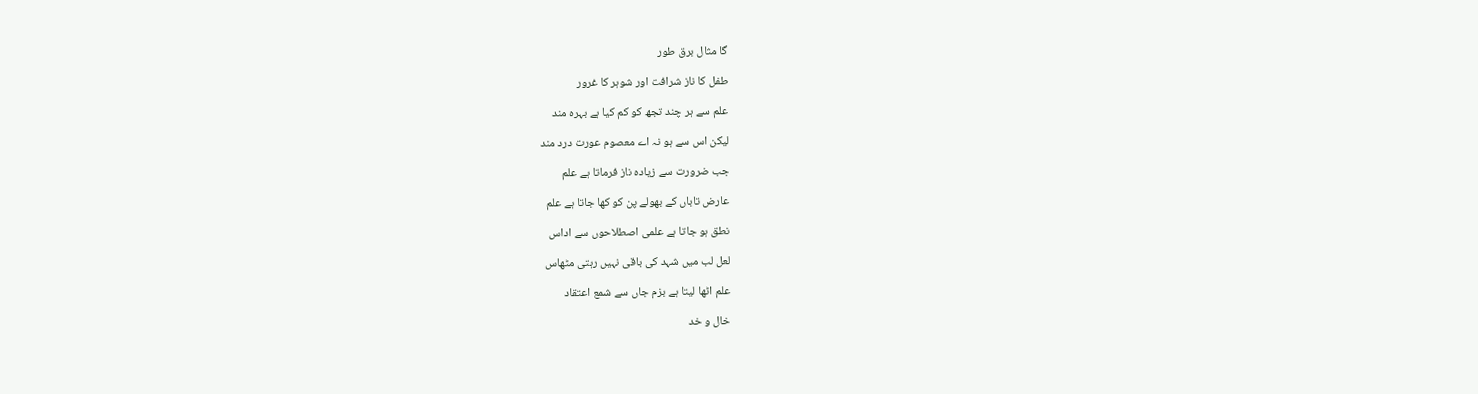گا مثال برق طور

طفل کا ناز شرافت اور شوہر کا غرور

علم سے ہر چند تجھ کو کم کیا ہے بہرہ مند

لیکن اس سے ہو نہ اے معصوم عورت درد مند

جب ضرورت سے زیادہ ناز فرماتا ہے علم

عارض تاباں کے بھولے پن کو کھا جاتا ہے علم

نطق ہو جاتا ہے علمی اصطلاحوں سے اداس

لعل لب میں شہد کی باقی نہیں رہتی مٹھاس

علم اٹھا لیتا ہے بزم جاں سے شمع اعتقاد

خال و خد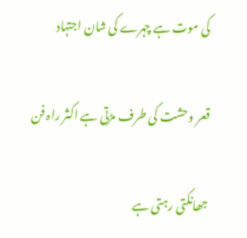کی موت ہے چہرے کی شان اجتہاد

قعر وحشت کی طرف مڑتی ہے اکثر راہ فن

جھانکتی رہتی ہے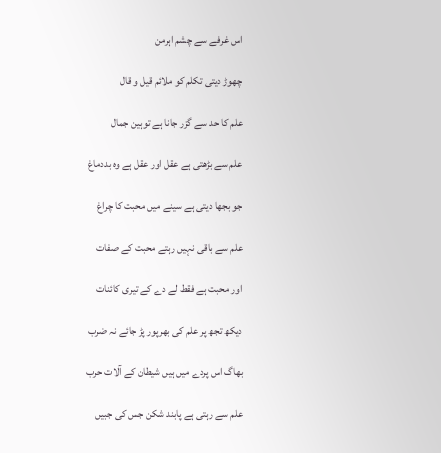اس غرفے سے چشم اہرمن

چھوڑ دیتی تکلم کو ملائم قیل و قال

علم کا حد سے گزر جانا ہے توہین جمال

علم سے بڑھتی ہے عقل اور عقل ہے وہ بددماغ

جو بجھا دیتی ہے سینے میں محبت کا چراغ

علم سے باقی نہیں رہتے محبت کے صفات

اور محبت ہے فقط لے دے کے تیری کائنات

دیکھ تجھ پر علم کی بھرپور پڑ جائے نہ ضرب

بھاگ اس پردے میں ہیں شیطان کے آلات حرب

علم سے رہتی ہے پابند شکن جس کی جبیں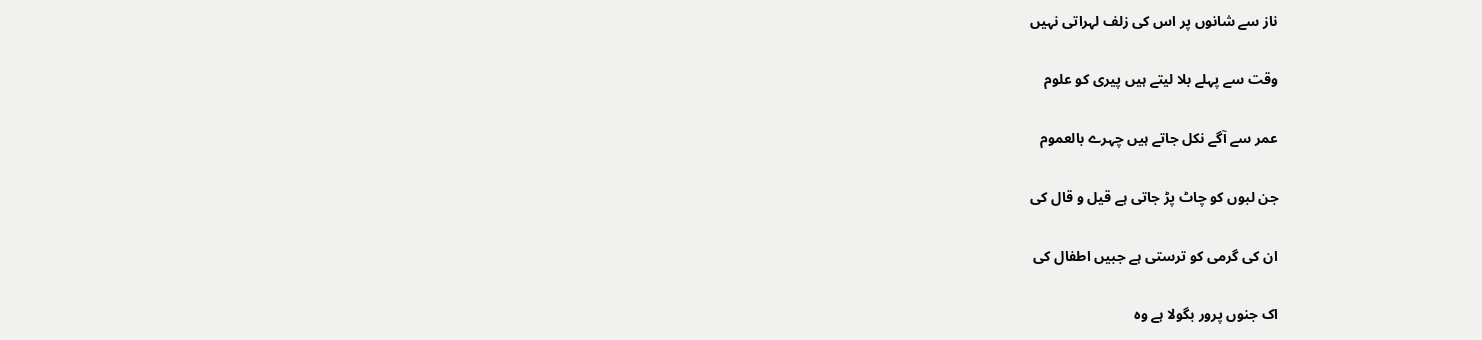ناز سے شانوں پر اس کی زلف لہراتی نہیں

وقت سے پہلے بلا لیتے ہیں پیری کو علوم

عمر سے آگے نکل جاتے ہیں چہرے بالعموم

جن لبوں کو چاٹ پڑ جاتی ہے قیل و قال کی

ان کی گرمی کو ترستی ہے جبیں اطفال کی

اک جنوں پرور بگولا ہے وہ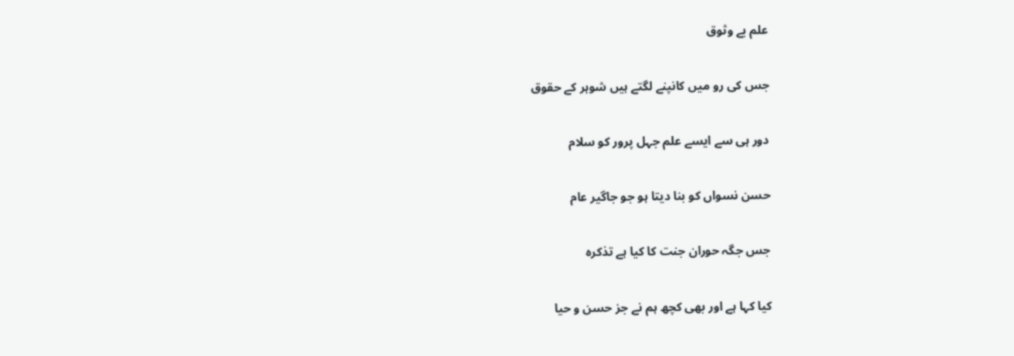علم بے وثوق

جس کی رو میں کانپنے لگتے ہیں شوہر کے حقوق

دور ہی سے ایسے علم جہل پرور کو سلام

حسن نسواں کو بنا دیتا ہو جو جاگیر عام

جس جگہ حوران جنت کا کیا ہے تذکرہ

کیا کہا ہے اور بھی کچھ ہم نے جز حسن و حیا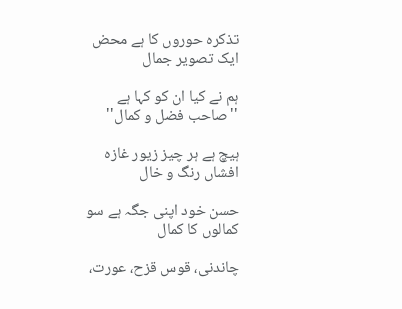تذکرہ حوروں کا ہے محض ایک تصویر جمال

ہم نے کیا ان کو کہا ہے ''صاحب فضل و کمال''

ہیچ ہے ہر چیز زیور غازہ افشاں رنگ و خال

حسن خود اپنی جگہ ہے سو کمالوں کا کمال

چاندنی، قوس قزح، عورت،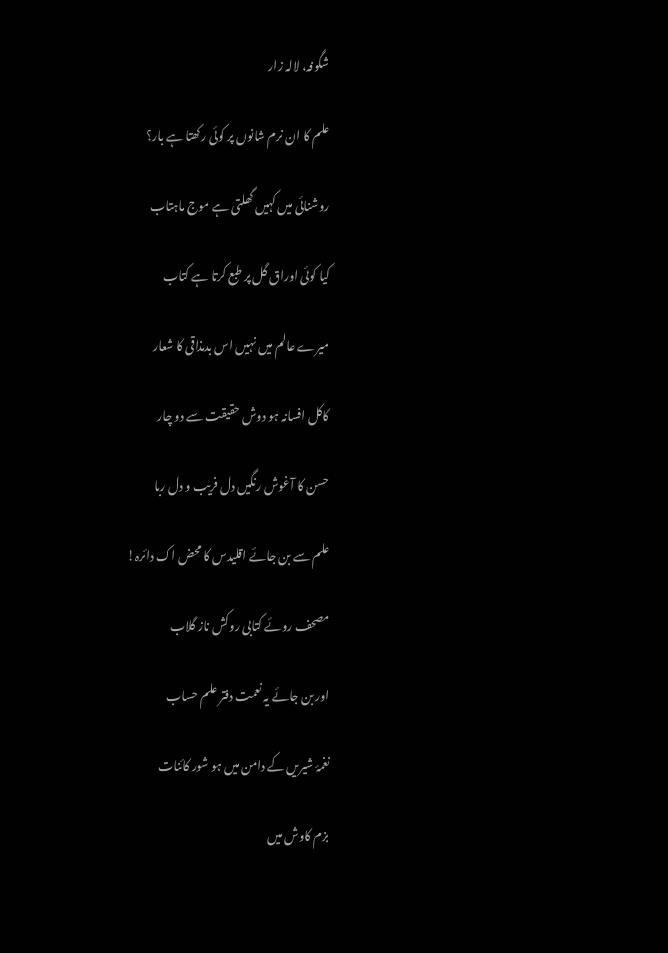شگوفہ، لالہ زار

علم کا ان نرم شانوں پر کوئی رکھتا ہے بار؟

روشنائی میں کہیں گھلتی ہے موج ماہتاب

کیا کوئی اوراق گل پر طبع کرتا ہے کتاب

میرے عالم میں نہیں اس بدمذاقی کا شعار

کاکل افسانہ ہو دوش حقیقت سے دو چار

حسن کا آغوش رنگیں دل فریب و دل ربا

علم سے بن جائے اقلیدس کا محض اک دائرہ!

مصحف روئے کتابی روکش ناز گلاب

اور بن جائے یہ نعمت دفتر علم حساب

نغمۂ شیریں کے دامن میں ہو شور کائنات

بزم کاوش میں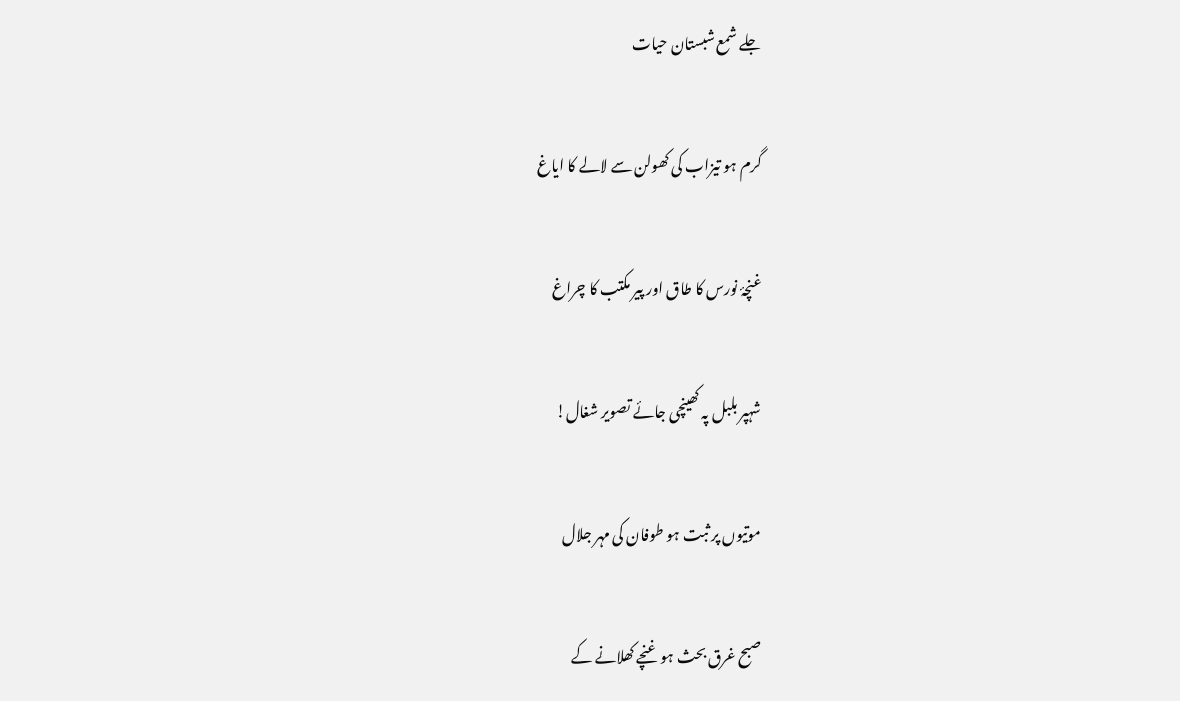جلے شمع شبستان حیات

گرم ہو تیزاب کی کھولن سے لالے کا ایاغ

غنچۂ نورس کا طاق اور پیر مکتب کا چراغ

شہپر بلبل پہ کھینچی جائے تصویر شغال!

موتیوں پر ثبت ہو طوفان کی مہر جلال

صبح غرق بحث ہو غنچے کھلانے کے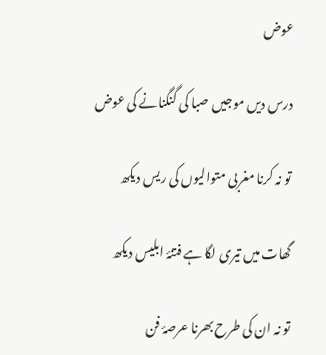عوض

درس دیں موجیں صبا کی گنگنانے کی عوض

تو نہ کرنا مغربی متوالیوں کی ریس دیکھ

گھات میں تیری لگا ہے فتنۂ ابلیس دیکھ

تو نہ ان کی طرح بھرنا عرصۂ فن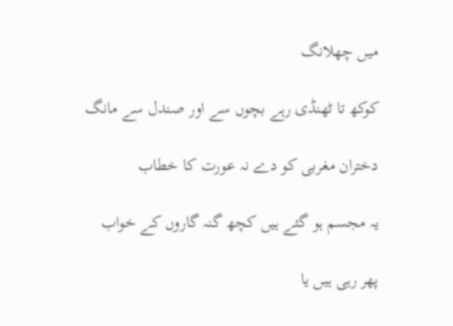میں چھلانگ

کوکھ تا ٹھنڈی رہے بچوں سے اور صندل سے مانگ

دختران مغربی کو دے نہ عورت کا خطاب

یہ مجسم ہو گئے ہیں کچھ گنہ گاروں کے خواب

پھر رہی ہیں یا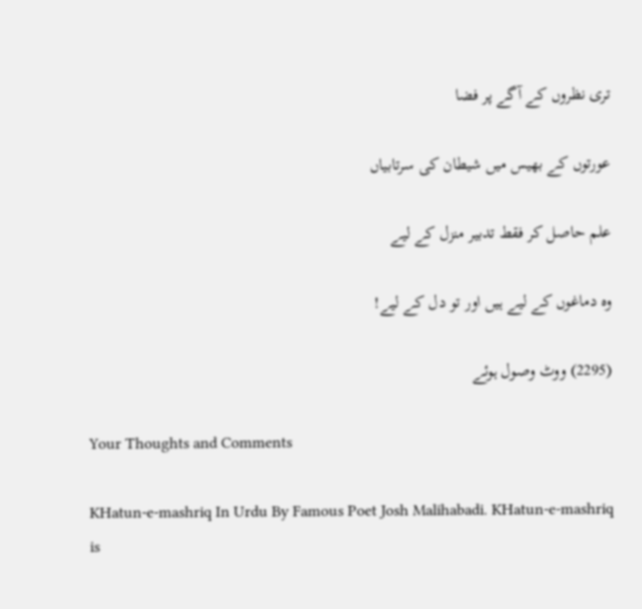تری نظروں کے آگے پر فضا

عورتوں کے بھیس میں شیطان کی سرتابیاں

علم حاصل کر فقط تدبیر منزل کے لیے

وہ دماغوں کے لیے ہیں اور تو دل کے لیے!

(2295) ووٹ وصول ہوئے

Your Thoughts and Comments

KHatun-e-mashriq In Urdu By Famous Poet Josh Malihabadi. KHatun-e-mashriq is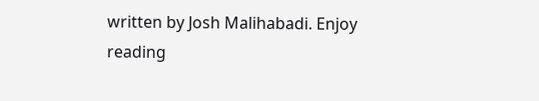written by Josh Malihabadi. Enjoy reading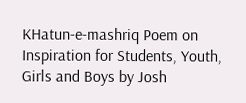KHatun-e-mashriq Poem on Inspiration for Students, Youth, Girls and Boys by Josh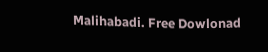Malihabadi. Free Dowlonad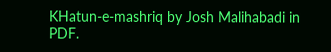KHatun-e-mashriq by Josh Malihabadi in PDF.